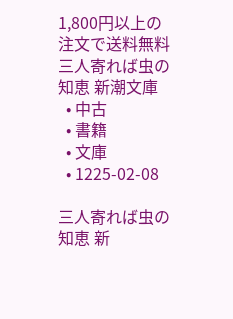1,800円以上の注文で送料無料
三人寄れば虫の知恵 新潮文庫
  • 中古
  • 書籍
  • 文庫
  • 1225-02-08

三人寄れば虫の知恵 新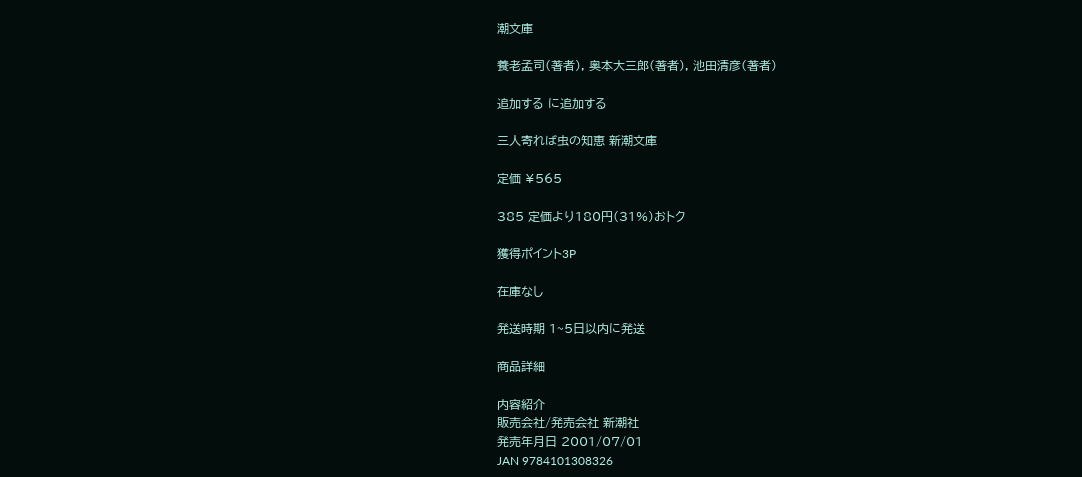潮文庫

養老孟司(著者), 奥本大三郎(著者), 池田清彦(著者)

追加する に追加する

三人寄れば虫の知恵 新潮文庫

定価 ¥565

385 定価より180円(31%)おトク

獲得ポイント3P

在庫なし

発送時期 1~5日以内に発送

商品詳細

内容紹介
販売会社/発売会社 新潮社
発売年月日 2001/07/01
JAN 9784101308326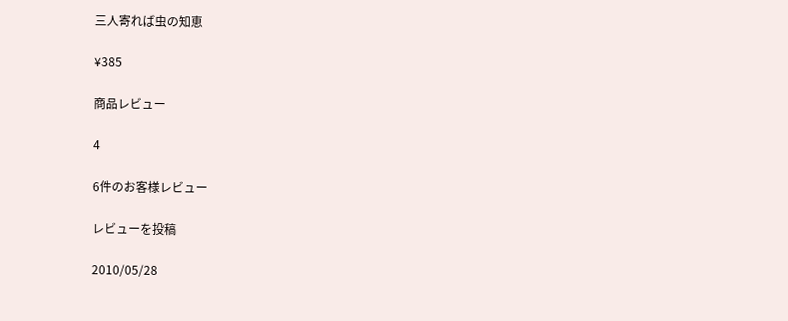三人寄れば虫の知恵

¥385

商品レビュー

4

6件のお客様レビュー

レビューを投稿

2010/05/28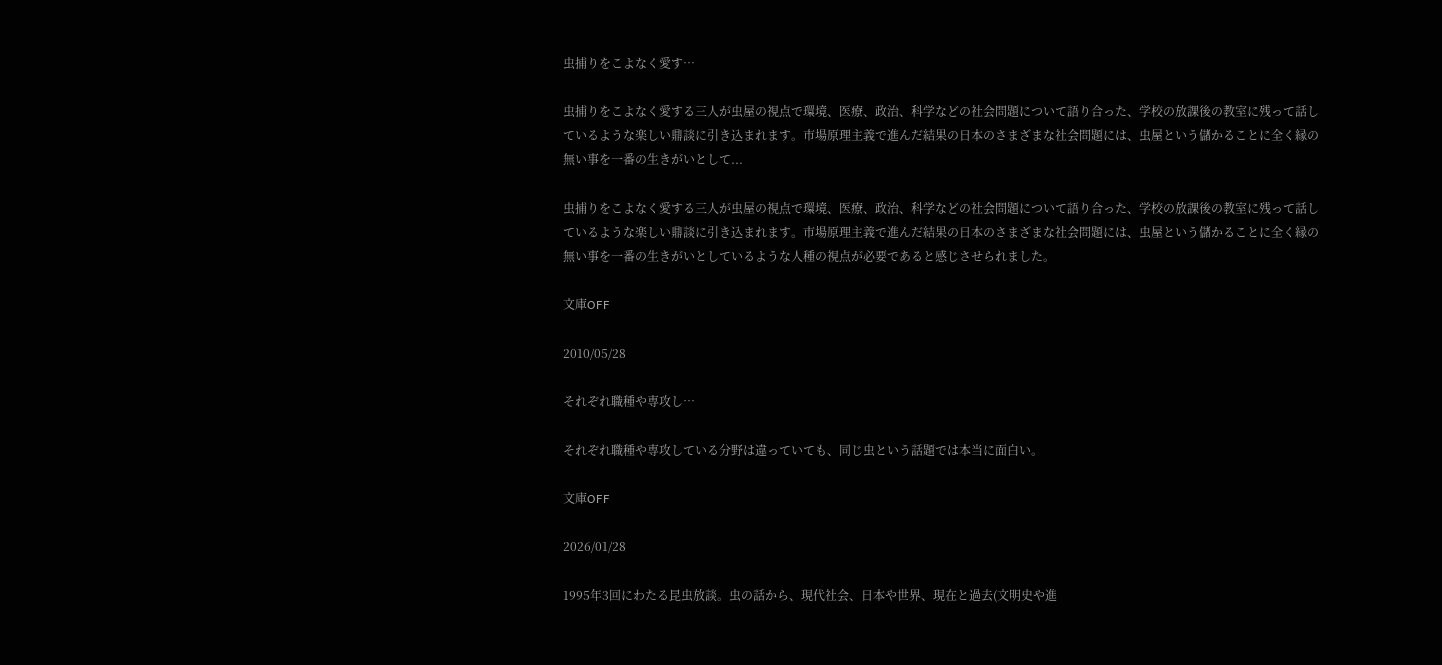虫捕りをこよなく愛す…

虫捕りをこよなく愛する三人が虫屋の視点で環境、医療、政治、科学などの社会問題について語り合った、学校の放課後の教室に残って話しているような楽しい鼎談に引き込まれます。市場原理主義で進んだ結果の日本のさまざまな社会問題には、虫屋という儲かることに全く縁の無い事を一番の生きがいとして...

虫捕りをこよなく愛する三人が虫屋の視点で環境、医療、政治、科学などの社会問題について語り合った、学校の放課後の教室に残って話しているような楽しい鼎談に引き込まれます。市場原理主義で進んだ結果の日本のさまざまな社会問題には、虫屋という儲かることに全く縁の無い事を一番の生きがいとしているような人種の視点が必要であると感じさせられました。

文庫OFF

2010/05/28

それぞれ職種や専攻し…

それぞれ職種や専攻している分野は違っていても、同じ虫という話題では本当に面白い。

文庫OFF

2026/01/28

1995年3回にわたる昆虫放談。虫の話から、現代社会、日本や世界、現在と過去(文明史や進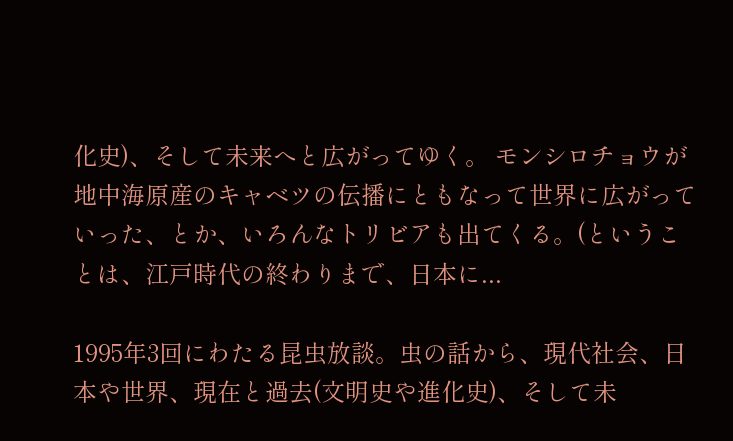化史)、そして未来へと広がってゆく。 モンシロチョウが地中海原産のキャベツの伝播にともなって世界に広がっていった、とか、いろんなトリビアも出てくる。(ということは、江戸時代の終わりまで、日本に...

1995年3回にわたる昆虫放談。虫の話から、現代社会、日本や世界、現在と過去(文明史や進化史)、そして未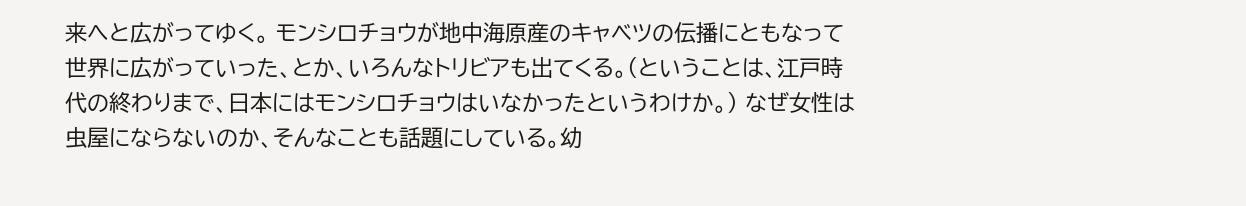来へと広がってゆく。 モンシロチョウが地中海原産のキャベツの伝播にともなって世界に広がっていった、とか、いろんなトリビアも出てくる。(ということは、江戸時代の終わりまで、日本にはモンシロチョウはいなかったというわけか。) なぜ女性は虫屋にならないのか、そんなことも話題にしている。幼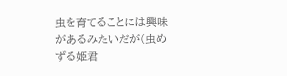虫を育てることには興味があるみたいだが(虫めずる姫君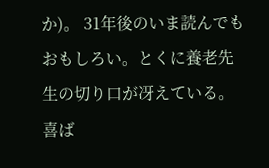か)。 31年後のいま読んでもおもしろい。とくに養老先生の切り口が冴えている。喜ば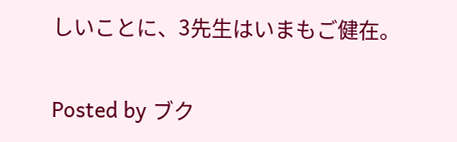しいことに、3先生はいまもご健在。

Posted by ブク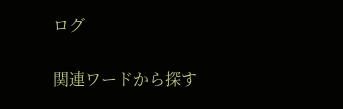ログ

関連ワードから探す